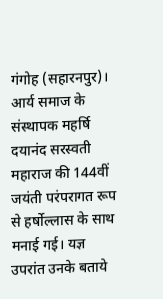गंगोह (सहारनपुर)। आर्य समाज के संस्थापक महर्षि दयानंद सरस्वती महाराज की 144वीं जयंती परंपरागत रूप से हर्षोल्लास के साथ मनाई गई। यज्ञ उपरांत उनके बताये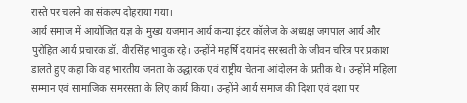रास्ते पर चलने का संकल्प दोहराया गया।
आर्य समाज में आयोजित यज्ञ के मुख्य यजमान आर्य कन्या इंटर कॉलेज के अध्यक्ष जगपाल आर्य और पुरोहित आर्य प्रचारक डॉ. वीरसिंह भावुक रहे। उन्होंने महर्षि दयानंद सरस्वती के जीवन चरित्र पर प्रकाश डालते हुए कहा कि वह भारतीय जनता के उद्धारक एवं राष्ट्रीय चेतना आंदोलन के प्रतीक थे। उन्होंने महिला सम्मान एवं सामाजिक समरसता के लिए कार्य किया। उन्होंने आर्य समाज की दिशा एवं दशा पर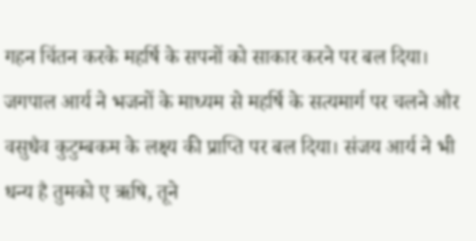गहन चिंतन करके महर्षि के सपनों को साकार करने पर बल दिया। जगपाल आर्य ने भजनों के माध्यम से महर्षि के सत्यमार्ग पर चलने और वसुधैव कुटुम्बकम के लक्ष्य की प्राप्ति पर बल दिया। संजय आर्य ने भी धन्य है तुमको ए ऋषि, तूने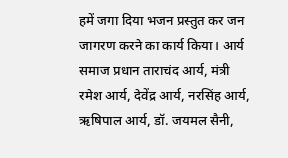हमें जगा दिया भजन प्रस्तुत कर जन जागरण करने का कार्य किया। आर्य समाज प्रधान ताराचंद आर्य, मंत्री रमेश आर्य, देवेंद्र आर्य, नरसिंह आर्य, ऋषिपाल आर्य, डॉ. जयमल सैनी,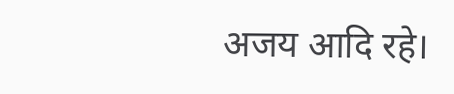अजय आदि रहे।